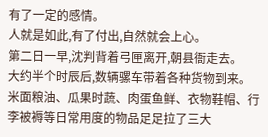有了一定的感情。
人就是如此,有了付出,自然就会上心。
第二日一早,沈判背着弓匣离开,朝县衙走去。
大约半个时辰后,数辆骡车带着各种货物到来。
米面粮油、瓜果时蔬、肉蛋鱼鲜、衣物鞋帽、行李被褥等日常用度的物品足足拉了三大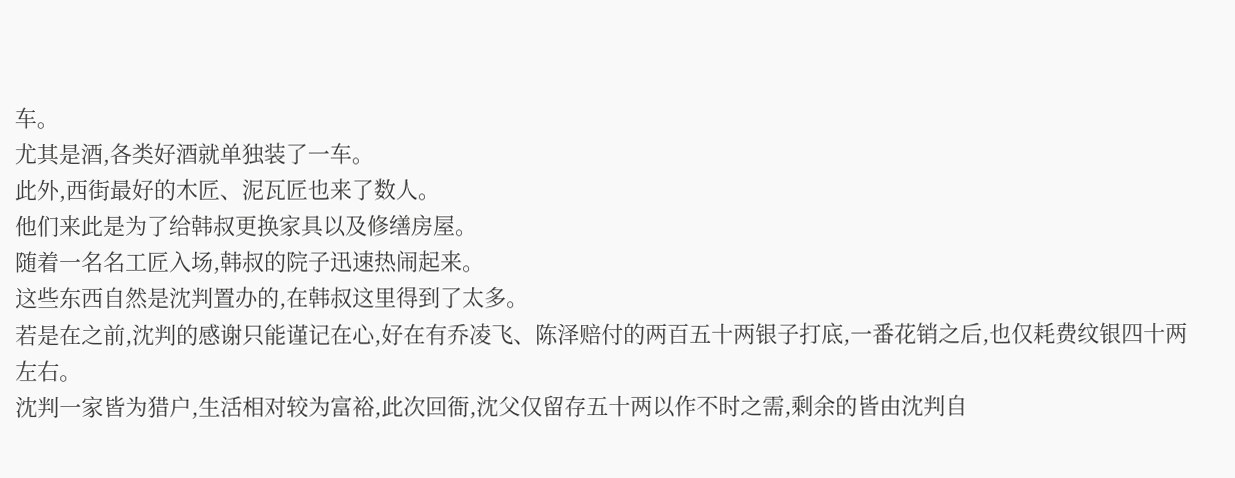车。
尤其是酒,各类好酒就单独装了一车。
此外,西街最好的木匠、泥瓦匠也来了数人。
他们来此是为了给韩叔更换家具以及修缮房屋。
随着一名名工匠入场,韩叔的院子迅速热闹起来。
这些东西自然是沈判置办的,在韩叔这里得到了太多。
若是在之前,沈判的感谢只能谨记在心,好在有乔凌飞、陈泽赔付的两百五十两银子打底,一番花销之后,也仅耗费纹银四十两左右。
沈判一家皆为猎户,生活相对较为富裕,此次回衙,沈父仅留存五十两以作不时之需,剩余的皆由沈判自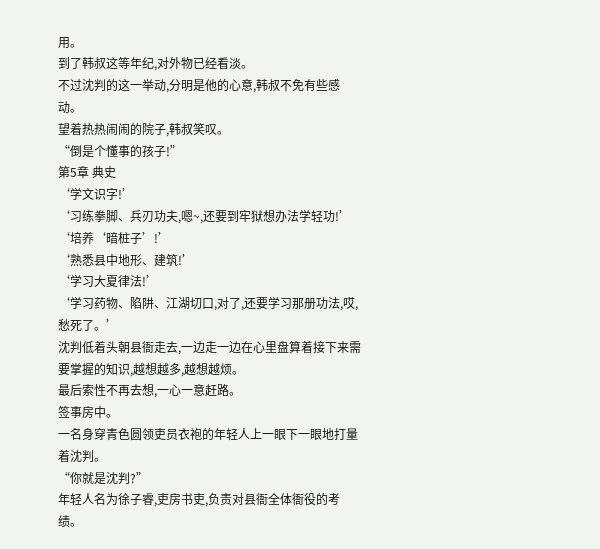用。
到了韩叔这等年纪,对外物已经看淡。
不过沈判的这一举动,分明是他的心意,韩叔不免有些感动。
望着热热闹闹的院子,韩叔笑叹。
“倒是个懂事的孩子!”
第5章 典史
‘学文识字!’
‘习练拳脚、兵刃功夫,嗯~,还要到牢狱想办法学轻功!’
‘培养‘暗桩子’!’
‘熟悉县中地形、建筑!’
‘学习大夏律法!’
‘学习药物、陷阱、江湖切口,对了,还要学习那册功法,哎,愁死了。’
沈判低着头朝县衙走去,一边走一边在心里盘算着接下来需要掌握的知识,越想越多,越想越烦。
最后索性不再去想,一心一意赶路。
签事房中。
一名身穿青色圆领吏员衣袍的年轻人上一眼下一眼地打量着沈判。
“你就是沈判?”
年轻人名为徐子睿,吏房书吏,负责对县衙全体衙役的考绩。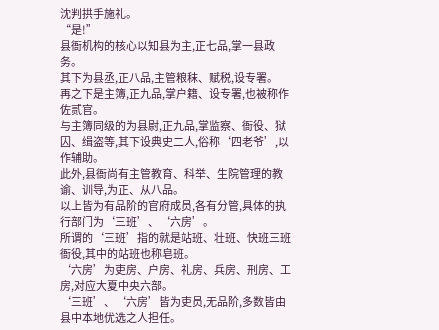沈判拱手施礼。
“是!”
县衙机构的核心以知县为主,正七品,掌一县政务。
其下为县丞,正八品,主管粮秣、赋税,设专署。
再之下是主簿,正九品,掌户籍、设专署,也被称作佐贰官。
与主簿同级的为县尉,正九品,掌监察、衙役、狱囚、缉盗等,其下设典史二人,俗称‘四老爷’,以作辅助。
此外,县衙尚有主管教育、科举、生院管理的教谕、训导,为正、从八品。
以上皆为有品阶的官府成员,各有分管,具体的执行部门为‘三班’、‘六房’。
所谓的‘三班’指的就是站班、壮班、快班三班衙役,其中的站班也称皂班。
‘六房’为吏房、户房、礼房、兵房、刑房、工房,对应大夏中央六部。
‘三班’、‘六房’皆为吏员,无品阶,多数皆由县中本地优选之人担任。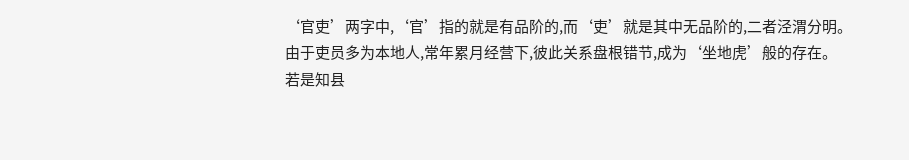‘官吏’两字中,‘官’指的就是有品阶的,而‘吏’就是其中无品阶的,二者泾渭分明。
由于吏员多为本地人,常年累月经营下,彼此关系盘根错节,成为‘坐地虎’般的存在。
若是知县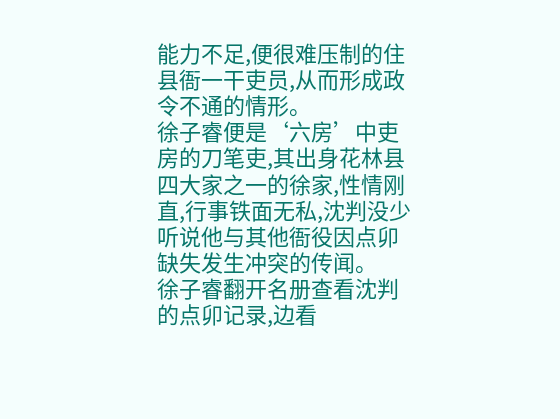能力不足,便很难压制的住县衙一干吏员,从而形成政令不通的情形。
徐子睿便是‘六房’中吏房的刀笔吏,其出身花林县四大家之一的徐家,性情刚直,行事铁面无私,沈判没少听说他与其他衙役因点卯缺失发生冲突的传闻。
徐子睿翻开名册查看沈判的点卯记录,边看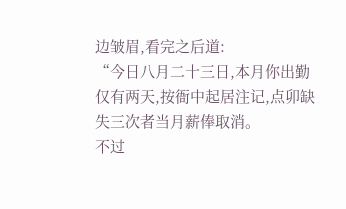边皱眉,看完之后道:
“今日八月二十三日,本月你出勤仅有两天,按衙中起居注记,点卯缺失三次者当月薪俸取消。
不过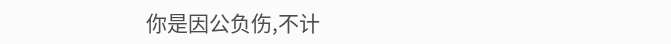你是因公负伤,不计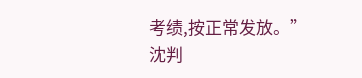考绩,按正常发放。”
沈判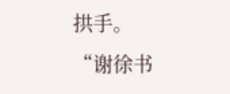拱手。
“谢徐书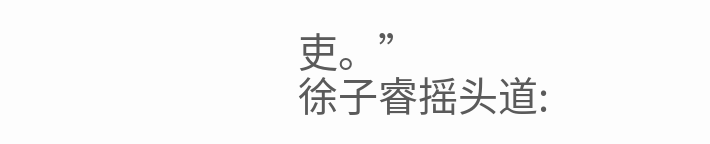吏。”
徐子睿摇头道: